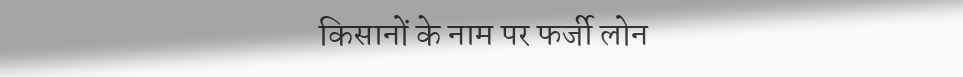किसानों के नाम पर फर्जी लोन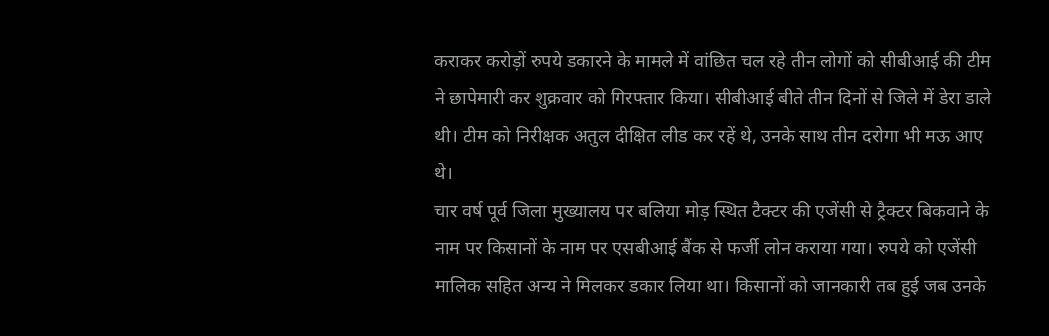कराकर करोड़ों रुपये डकारने के मामले में वांछित चल रहे तीन लोगों को सीबीआई की टीम ने छापेमारी कर शुक्रवार को गिरफ्तार किया। सीबीआई बीते तीन दिनों से जिले में डेरा डाले थी। टीम को निरीक्षक अतुल दीक्षित लीड कर रहें थे, उनके साथ तीन दरोगा भी मऊ आए थे।
चार वर्ष पूर्व जिला मुख्यालय पर बलिया मोड़ स्थित टैक्टर की एजेंसी से ट्रैक्टर बिकवाने के नाम पर किसानों के नाम पर एसबीआई बैंक से फर्जी लोन कराया गया। रुपये को एजेंसी मालिक सहित अन्य ने मिलकर डकार लिया था। किसानों को जानकारी तब हुई जब उनके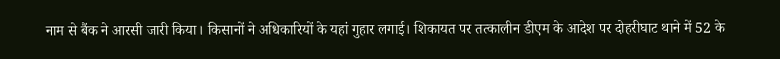नाम से बैंक ने आरसी जारी किया। किसानों ने अधिकारियों के यहां गुहार लगाई। शिकायत पर तत्कालीन डीएम के आदेश पर दोहरीघाट थाने में 52 के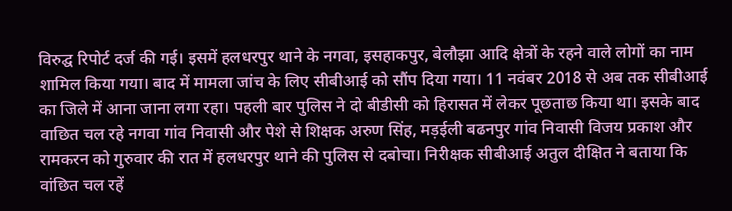विरुद्घ रिपोर्ट दर्ज की गई। इसमें हलधरपुर थाने के नगवा, इसहाकपुर, बेलौझा आदि क्षेत्रों के रहने वाले लोगों का नाम शामिल किया गया। बाद में मामला जांच के लिए सीबीआई को सौंप दिया गया। 11 नवंबर 2018 से अब तक सीबीआई का जिले में आना जाना लगा रहा। पहली बार पुलिस ने दो बीडीसी को हिरासत में लेकर पूछताछ किया था। इसके बाद वाछित चल रहे नगवा गांव निवासी और पेशे से शिक्षक अरुण सिंह, मड़ईली बढनपुर गांव निवासी विजय प्रकाश और रामकरन को गुरुवार की रात में हलधरपुर थाने की पुलिस से दबोचा। निरीक्षक सीबीआई अतुल दीक्षित ने बताया कि वांछित चल रहें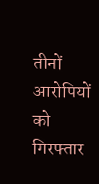तीनों आरोपियों को गिरफ्तार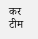कर टीम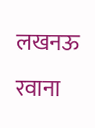लखनऊ रवाना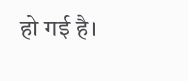हो गई है।